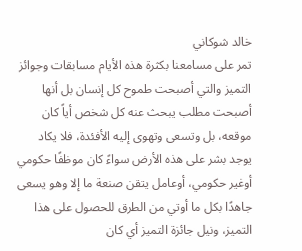خالد شوكاني
تمر على مسامعنا بكثرة هذه الأيام مسابقات وجوائز التميز والتي أصبحت طموح كل إنسان بل أنها أصبحت مطلب يبحث عنه كل شخص أياً كان موقعه، بل وتسعى وتهوى إليه الأفئدة، فلا يكاد يوجد بشر على هذه الأرض سواءً كان موظفًا حكومي أوغير حكومي، أوعامل يتقن صنعة ما إلا وهو يسعى جاهدًا بكل ما أوتي من الطرق للحصول على هذا التميز، ونيل جائزة التميز أي كان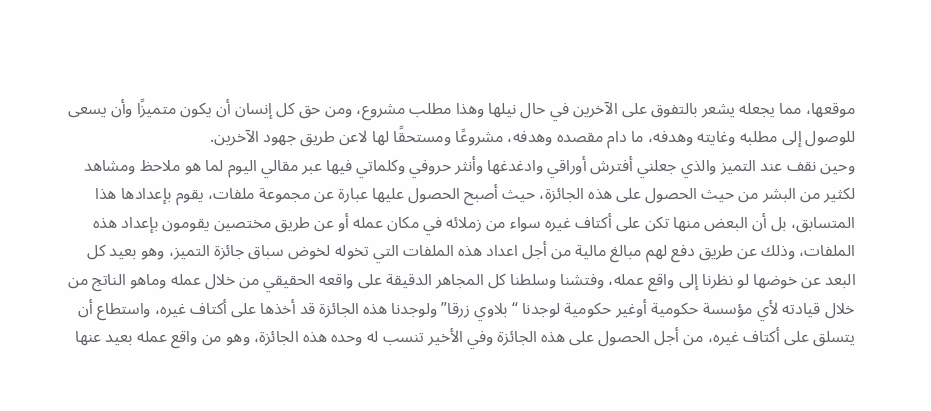موقعها، مما يجعله يشعر بالتفوق على الآخرين في حال نيلها وهذا مطلب مشروع، ومن حق كل إنسان أن يكون متميزًا وأن يسعى للوصول إلى مطلبه وغايته وهدفه، ما دام مقصده وهدفه، مشروعًا ومستحقًا لها لاعن طريق جهود الآخرين.
وحين نقف عند التميز والذي جعلني أفترش أوراقي وادغدغها وأنثر حروفي وكلماتي فيها عبر مقالي اليوم لما هو ملاحظ ومشاهد لكثير من البشر من حيث الحصول على هذه الجائزة، حيث أصبح الحصول عليها عبارة عن مجموعة ملفات، يقوم بإعدادها هذا المتسابق، بل أن البعض منها تكن على أكتاف غيره سواء من زملائه في مكان عمله أو عن طريق مختصين يقومون بإعداد هذه الملفات، وذلك عن طريق دفع لهم مبالغ مالية من أجل اعداد هذه الملفات التي تخوله لخوض سباق جائزة التميز، وهو بعيد كل البعد عن خوضها لو نظرنا إلى واقع عمله، وفتشنا وسلطنا كل المجاهر الدقيقة على واقعه الحقيقي من خلال عمله وماهو الناتج من خلال قيادته لأي مؤسسة حكومية أوغير حكومية لوجدنا “بلاوي زرقا” ولوجدنا هذه الجائزة قد أخذها على أكتاف غيره، واستطاع أن يتسلق على أكتاف غيره، من أجل الحصول على هذه الجائزة وفي الأخير تنسب له وحده هذه الجائزة، وهو من واقع عمله بعيد عنها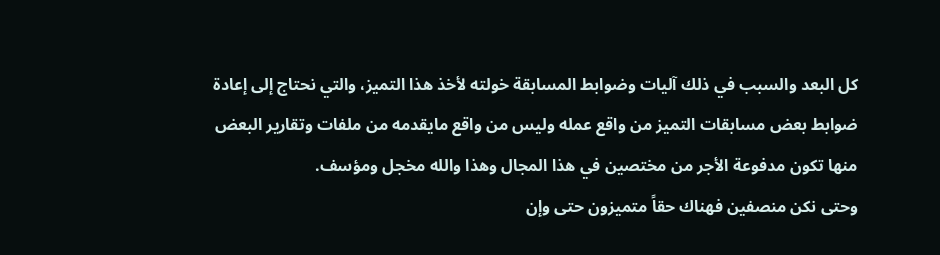كل البعد والسبب في ذلك آليات وضوابط المسابقة خولته لأخذ هذا التميز، والتي نحتاج إلى إعادة ضوابط بعض مسابقات التميز من واقع عمله وليس من واقع مايقدمه من ملفات وتقارير البعض منها تكون مدفوعة الأجر من مختصين في هذا المجال وهذا والله مخجل ومؤسف.
وحتى نكن منصفين فهناك حقاً متميزون حتى وإن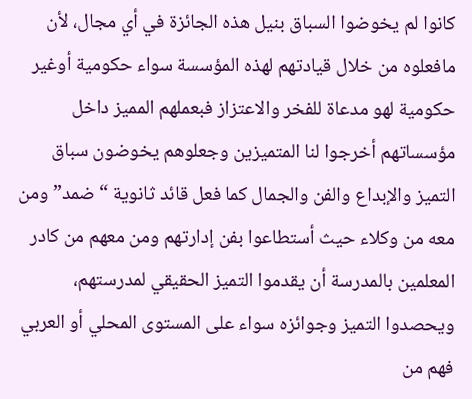كانوا لم يخوضوا السباق بنيل هذه الجائزة في أي مجال، لأن مافعلوه من خلال قيادتهم لهذه المؤسسة سواء حكومية أوغير حكومية لهو مدعاة للفخر والاعتزاز فبعملهم المميز داخل مؤسساتهم أخرجوا لنا المتميزين وجعلوهم يخوضون سباق التميز والإبداع والفن والجمال كما فعل قائد ثانوية “ضمد” ومن معه من وكلاء حيث أستطاعوا بفن إدارتهم ومن معهم من كادر المعلمين بالمدرسة أن يقدموا التميز الحقيقي لمدرستهم، ويحصدوا التميز وجوائزه سواء على المستوى المحلي أو العربي فهم من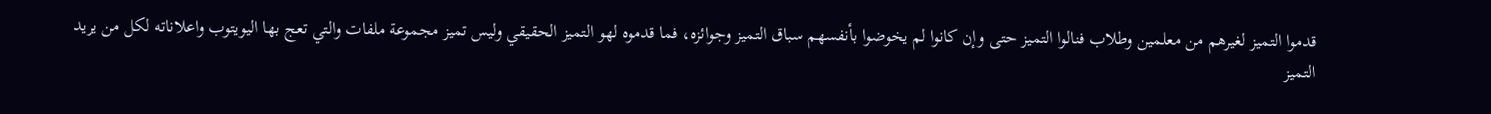قدموا التميز لغيرهم من معلمين وطلاب فنالوا التميز حتى وإن كانوا لم يخوضوا بأنفسهم سباق التميز وجوائزه، فما قدموه لهو التميز الحقيقي وليس تميز مجموعة ملفات والتي تعج بها اليويتوب واعلاناته لكل من يريد التميز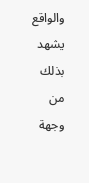والواقع يشهد بذلك من وجهة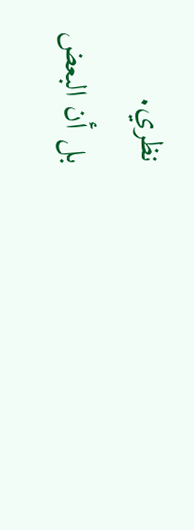نظري.
بل أن البعض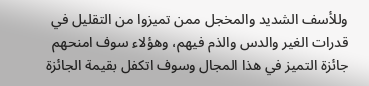وللأسف الشديد والمخجل ممن تميزوا من التقليل في قدرات الغير والدس والذم فيهم، وهؤلاء سوف امنحهم جائزة التميز في هذا المجال وسوف اتكفل بقيمة الجائزة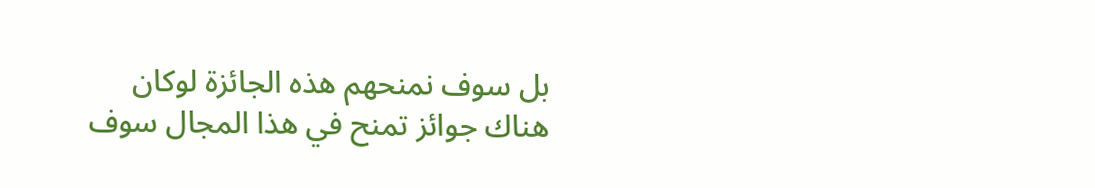بل سوف نمنحهم هذه الجائزة لوكان هناك جوائز تمنح في هذا المجال سوف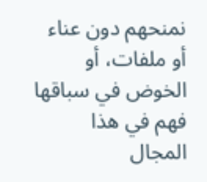نمنحهم دون عناء أو ملفات، أو الخوض في سباقها فهم في هذا المجال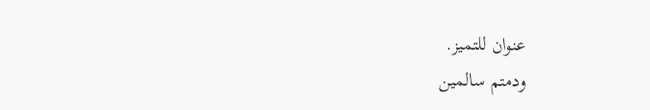عنوان للتميز.
ودمتم سالمين